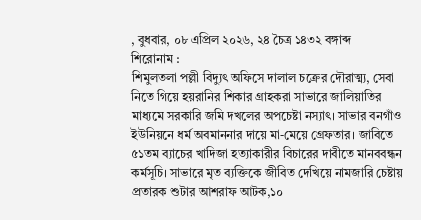, বুধবার, ০৮ এপ্রিল ২০২৬, ২৪ চৈত্র ১৪৩২ বঙ্গাব্দ
শিরোনাম :
শিমুলতলা পল্লী বিদ্যুৎ অফিসে দালাল চক্রের দৌরাত্ম্য, সেবা নিতে গিয়ে হয়রানির শিকার গ্রাহকরা সাভারে জালিয়াতির মাধ্যমে সরকারি জমি দখলের অপচেষ্টা নস্যাৎ। সাভার বনগাঁও ইউনিয়নে ধর্ম অবমাননার দায়ে মা-মেয়ে গ্রেফতার। জাবিতে ৫১তম ব্যাচের খাদিজা হত্যাকারীর বিচারের দাবীতে মানববন্ধন কর্মসূচি। সাভারে মৃত ব্যক্তিকে জীবিত দেখিয়ে নামজারি চেষ্টায় প্রতারক শুটার আশরাফ আটক,১০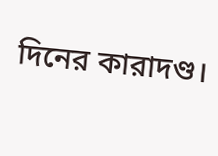দিনের কারাদণ্ড।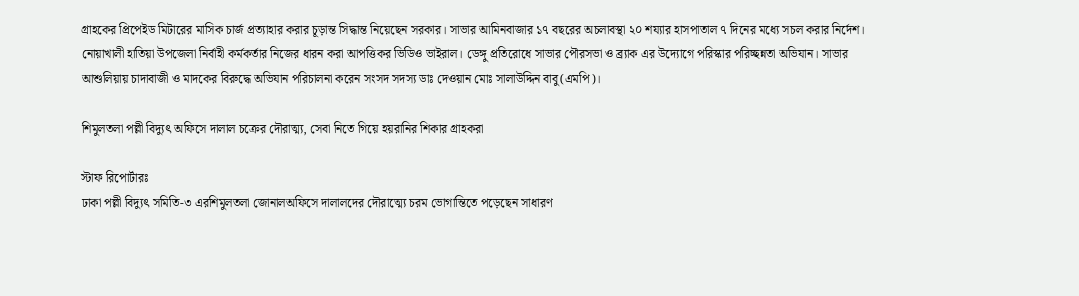গ্রাহকের প্রিপেইড মিটারের মাসিক চার্জ প্রত্যাহার করার চূড়ান্ত সিদ্ধান্ত নিয়েছেন সরকার। সাভার আমিনবাজার ১৭ বছরের অচলাবস্থা ২০ শয্যার হাসপাতাল ৭ দিনের মধ্যে সচল করার নির্দেশ। নোয়াখালী হাতিয়া উপজেলা নির্বাহী কর্মকর্তার নিজের ধারন করা আপত্তিকর ভিডিও ভাইরাল। ডেঙ্গু প্রতিরোধে সাভার পৌরসভা ও ব্র‍্যাক এর উদ্যোগে পরিস্কার পরিচ্ছন্নতা অভিযান। সাভার আশুলিয়ায় চাদাবাজী ও মাদকের বিরুদ্ধে অভিযান পরিচালনা করেন সংসদ সদস্য ডাঃ দেওয়ান মোঃ সালাউদ্দিন বাবু(এমপি)।

শিমুলতলা পল্লী বিদ্যুৎ অফিসে দালাল চক্রের দৌরাত্ম্য, সেবা নিতে গিয়ে হয়রানির শিকার গ্রাহকরা

স্টাফ রিপোর্টারঃ
ঢাকা পল্লী বিদ্যুৎ সমিতি-৩ এরশিমুলতলা জোনালঅফিসে দালালদের দৌরাত্ম্যে চরম ভোগান্তিতে পড়েছেন সাধারণ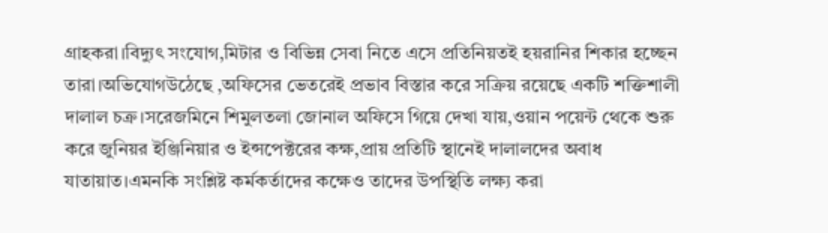গ্রাহকরা।বিদ্যুৎ সংযোগ,মিটার ও বিভিন্ন সেবা নিতে এসে প্রতিনিয়তই হয়রানির শিকার হচ্ছেন তারা।অভিযোগউঠেছে ,অফিসের ভেতরেই প্রভাব বিস্তার করে সক্রিয় রয়েছে একটি শক্তিশালী দালাল চক্র।সরেজমিনে শিমুলতলা জোনাল অফিসে গিয়ে দেখা যায়,ওয়ান পয়েন্ট থেকে শুরু করে জুনিয়র ইঞ্জিনিয়ার ও ইন্সপেক্টরের কক্ষ,প্রায় প্রতিটি স্থানেই দালালদের অবাধ যাতায়াত।এমনকি সংশ্লিষ্ট কর্মকর্তাদের কক্ষেও তাদের উপস্থিতি লক্ষ্য করা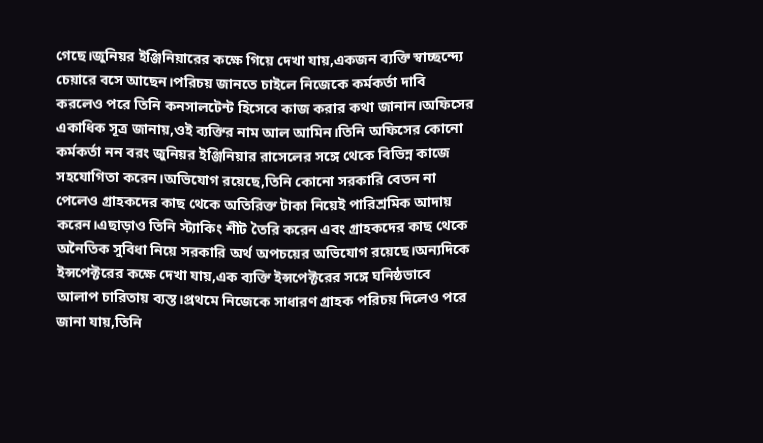গেছে।জুনিয়র ইঞ্জিনিয়ারের কক্ষে গিয়ে দেখা যায়,একজন ব্যক্তি স্বাচ্ছন্দ্যে চেয়ারে বসে আছেন।পরিচয় জানতে চাইলে নিজেকে কর্মকর্তা দাবি করলেও পরে তিনি কনসালটেন্ট হিসেবে কাজ করার কথা জানান।অফিসের একাধিক সূত্র জানায়,ওই ব্যক্তির নাম আল আমিন।তিনি অফিসের কোনো কর্মকর্তা নন বরং জুনিয়র ইঞ্জিনিয়ার রাসেলের সঙ্গে থেকে বিভিন্ন কাজে সহযোগিতা করেন।অভিযোগ রয়েছে,তিনি কোনো সরকারি বেতন না পেলেও গ্রাহকদের কাছ থেকে অতিরিক্ত টাকা নিয়েই পারিশ্রমিক আদায় করেন।এছাড়াও তিনি স্ট্যাকিং শীট তৈরি করেন এবং গ্রাহকদের কাছ থেকে অনৈতিক সুবিধা নিয়ে সরকারি অর্থ অপচয়ের অভিযোগ রয়েছে।অন্যদিকে ইন্সপেক্টরের কক্ষে দেখা যায়,এক ব্যক্তি ইন্সপেক্টরের সঙ্গে ঘনিষ্ঠভাবে আলাপ চারিতায় ব্যস্ত।প্রথমে নিজেকে সাধারণ গ্রাহক পরিচয় দিলেও পরে জানা যায়,তিনি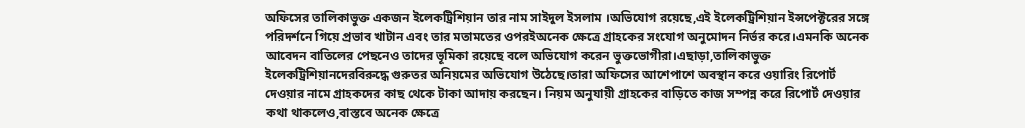অফিসের তালিকাভুক্ত একজন ইলেকট্রিশিয়ান তার নাম সাইদুল ইসলাম ।অভিযোগ রয়েছে,এই ইলেকট্রিশিয়ান ইন্সপেক্টরের সঙ্গে পরিদর্শনে গিয়ে প্রভাব খাটান এবং তার মতামতের ওপরইঅনেক ক্ষেত্রে গ্রাহকের সংযোগ অনুমোদন নির্ভর করে।এমনকি অনেক আবেদন বাতিলের পেছনেও তাদের ভূমিকা রয়েছে বলে অভিযোগ করেন ভুক্তভোগীরা।এছাড়া,তালিকাভুক্ত ইলেকট্রিশিয়ানদেরবিরুদ্ধে গুরুতর অনিয়মের অভিযোগ উঠেছে।তারা অফিসের আশেপাশে অবস্থান করে ওয়ারিং রিপোর্ট দেওয়ার নামে গ্রাহকদের কাছ থেকে টাকা আদায় করছেন। নিয়ম অনুযায়ী গ্রাহকের বাড়িতে কাজ সম্পন্ন করে রিপোর্ট দেওয়ার কথা থাকলেও,বাস্তবে অনেক ক্ষেত্রে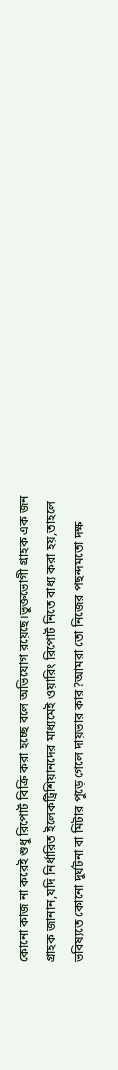কোনো কাজ না করেই শুধু রিপোর্ট বিক্রি করা হচ্ছে বলে অভিযোগ রয়েছে।ভুক্তভোগী গ্রাহক এক জন গ্রাহক জানান,যদি নির্ধারিত ইলেকট্রিশিয়ানদের মাধ্যমেই ওয়ারিং রিপোর্ট নিতে বাধ্য করা হয়,তাহলে ভবিষ্যতে কোনো দুর্ঘটনা বা মিটার পুড়ে গেলে দায়ভার কার?আমরা তো নিজের পছন্দমতো দক্ষ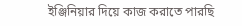ইঞ্জিনিয়ার দিয়ে কাজ করাতে পারছি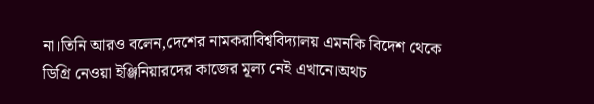না।তিনি আরও বলেন,দেশের নামকরাবিশ্ববিদ্যালয় এমনকি বিদেশ থেকে ডিগ্রি নেওয়া ইঞ্জিনিয়ারদের কাজের মূল্য নেই এখানে।অথচ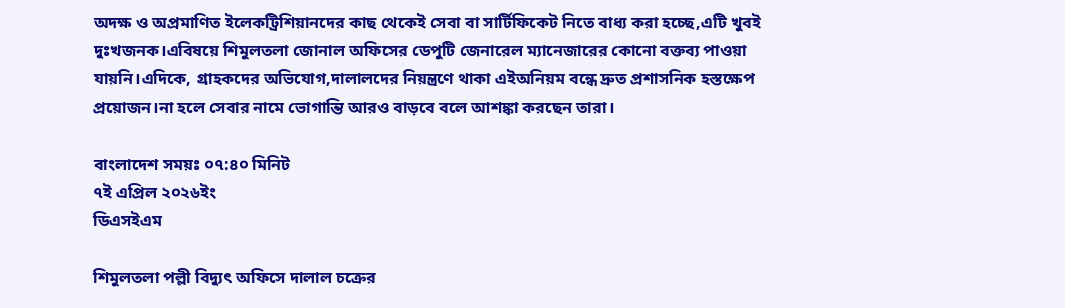অদক্ষ ও অপ্রমাণিত ইলেকট্রিশিয়ানদের কাছ থেকেই সেবা বা সার্টিফিকেট নিতে বাধ্য করা হচ্ছে,এটি খুবই দুঃখজনক।এবিষয়ে শিমুলতলা জোনাল অফিসের ডেপুটি জেনারেল ম্যানেজারের কোনো বক্তব্য পাওয়া যায়নি।এদিকে, গ্রাহকদের অভিযোগ,দালালদের নিয়ন্ত্রণে থাকা এইঅনিয়ম বন্ধে দ্রুত প্রশাসনিক হস্তক্ষেপ প্রয়োজন।না হলে সেবার নামে ভোগান্তি আরও বাড়বে বলে আশঙ্কা করছেন তারা।

বাংলাদেশ সময়ঃ ০৭:৪০ মিনিট
৭ই এপ্রিল ২০২৬ইং
ডিএসইএম

শিমুলতলা পল্লী বিদ্যুৎ অফিসে দালাল চক্রের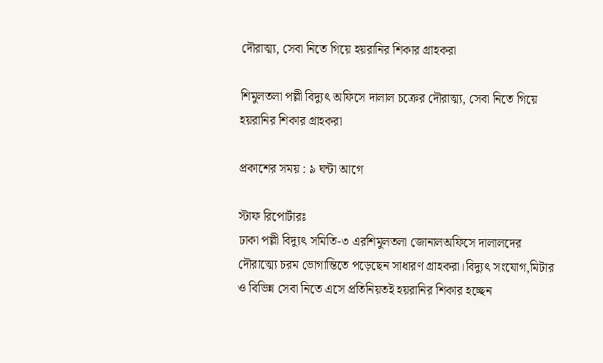দৌরাত্ম্য, সেবা নিতে গিয়ে হয়রানির শিকার গ্রাহকরা

শিমুলতলা পল্লী বিদ্যুৎ অফিসে দালাল চক্রের দৌরাত্ম্য, সেবা নিতে গিয়ে হয়রানির শিকার গ্রাহকরা

প্রকাশের সময় : ৯ ঘন্টা আগে

স্টাফ রিপোর্টারঃ
ঢাকা পল্লী বিদ্যুৎ সমিতি-৩ এরশিমুলতলা জোনালঅফিসে দালালদের দৌরাত্ম্যে চরম ভোগান্তিতে পড়েছেন সাধারণ গ্রাহকরা।বিদ্যুৎ সংযোগ,মিটার ও বিভিন্ন সেবা নিতে এসে প্রতিনিয়তই হয়রানির শিকার হচ্ছেন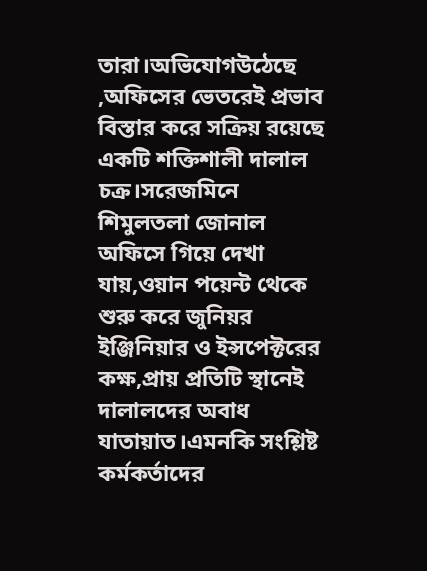তারা।অভিযোগউঠেছে ,অফিসের ভেতরেই প্রভাব বিস্তার করে সক্রিয় রয়েছে একটি শক্তিশালী দালাল চক্র।সরেজমিনে শিমুলতলা জোনাল অফিসে গিয়ে দেখা যায়,ওয়ান পয়েন্ট থেকে শুরু করে জুনিয়র ইঞ্জিনিয়ার ও ইন্সপেক্টরের কক্ষ,প্রায় প্রতিটি স্থানেই দালালদের অবাধ যাতায়াত।এমনকি সংশ্লিষ্ট কর্মকর্তাদের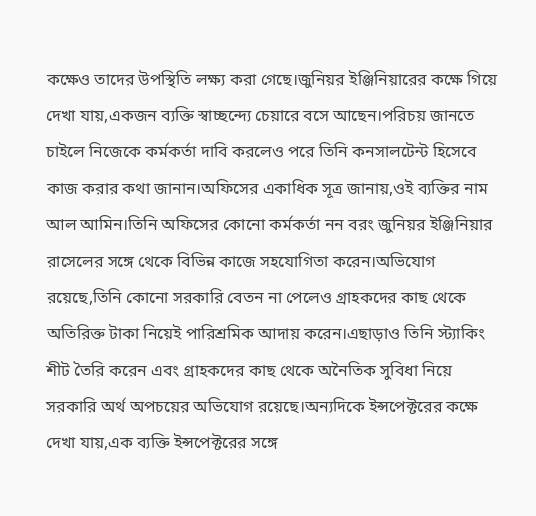কক্ষেও তাদের উপস্থিতি লক্ষ্য করা গেছে।জুনিয়র ইঞ্জিনিয়ারের কক্ষে গিয়ে দেখা যায়,একজন ব্যক্তি স্বাচ্ছন্দ্যে চেয়ারে বসে আছেন।পরিচয় জানতে চাইলে নিজেকে কর্মকর্তা দাবি করলেও পরে তিনি কনসালটেন্ট হিসেবে কাজ করার কথা জানান।অফিসের একাধিক সূত্র জানায়,ওই ব্যক্তির নাম আল আমিন।তিনি অফিসের কোনো কর্মকর্তা নন বরং জুনিয়র ইঞ্জিনিয়ার রাসেলের সঙ্গে থেকে বিভিন্ন কাজে সহযোগিতা করেন।অভিযোগ রয়েছে,তিনি কোনো সরকারি বেতন না পেলেও গ্রাহকদের কাছ থেকে অতিরিক্ত টাকা নিয়েই পারিশ্রমিক আদায় করেন।এছাড়াও তিনি স্ট্যাকিং শীট তৈরি করেন এবং গ্রাহকদের কাছ থেকে অনৈতিক সুবিধা নিয়ে সরকারি অর্থ অপচয়ের অভিযোগ রয়েছে।অন্যদিকে ইন্সপেক্টরের কক্ষে দেখা যায়,এক ব্যক্তি ইন্সপেক্টরের সঙ্গে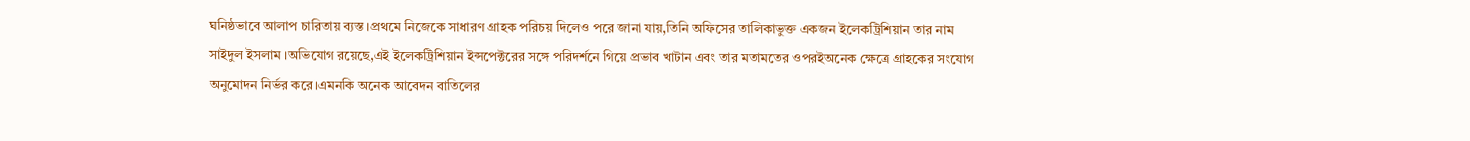ঘনিষ্ঠভাবে আলাপ চারিতায় ব্যস্ত।প্রথমে নিজেকে সাধারণ গ্রাহক পরিচয় দিলেও পরে জানা যায়,তিনি অফিসের তালিকাভুক্ত একজন ইলেকট্রিশিয়ান তার নাম সাইদুল ইসলাম ।অভিযোগ রয়েছে,এই ইলেকট্রিশিয়ান ইন্সপেক্টরের সঙ্গে পরিদর্শনে গিয়ে প্রভাব খাটান এবং তার মতামতের ওপরইঅনেক ক্ষেত্রে গ্রাহকের সংযোগ অনুমোদন নির্ভর করে।এমনকি অনেক আবেদন বাতিলের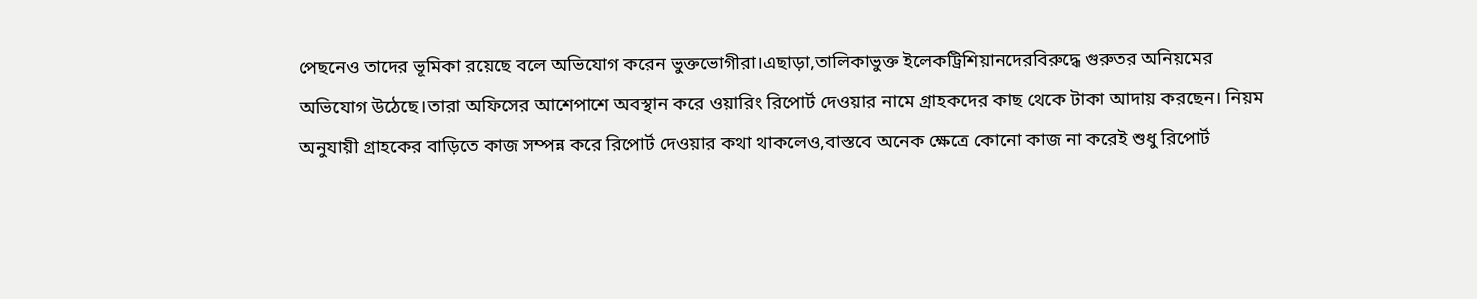পেছনেও তাদের ভূমিকা রয়েছে বলে অভিযোগ করেন ভুক্তভোগীরা।এছাড়া,তালিকাভুক্ত ইলেকট্রিশিয়ানদেরবিরুদ্ধে গুরুতর অনিয়মের অভিযোগ উঠেছে।তারা অফিসের আশেপাশে অবস্থান করে ওয়ারিং রিপোর্ট দেওয়ার নামে গ্রাহকদের কাছ থেকে টাকা আদায় করছেন। নিয়ম অনুযায়ী গ্রাহকের বাড়িতে কাজ সম্পন্ন করে রিপোর্ট দেওয়ার কথা থাকলেও,বাস্তবে অনেক ক্ষেত্রে কোনো কাজ না করেই শুধু রিপোর্ট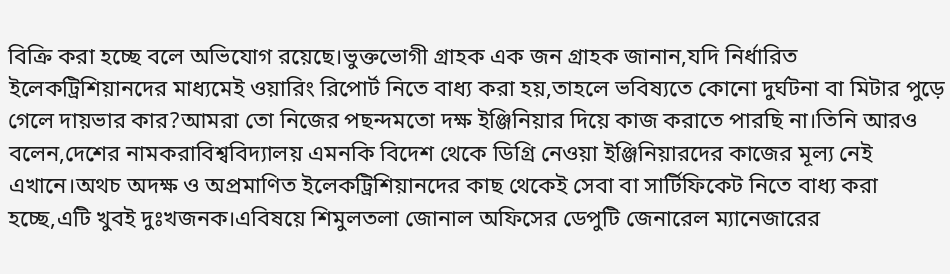বিক্রি করা হচ্ছে বলে অভিযোগ রয়েছে।ভুক্তভোগী গ্রাহক এক জন গ্রাহক জানান,যদি নির্ধারিত ইলেকট্রিশিয়ানদের মাধ্যমেই ওয়ারিং রিপোর্ট নিতে বাধ্য করা হয়,তাহলে ভবিষ্যতে কোনো দুর্ঘটনা বা মিটার পুড়ে গেলে দায়ভার কার?আমরা তো নিজের পছন্দমতো দক্ষ ইঞ্জিনিয়ার দিয়ে কাজ করাতে পারছি না।তিনি আরও বলেন,দেশের নামকরাবিশ্ববিদ্যালয় এমনকি বিদেশ থেকে ডিগ্রি নেওয়া ইঞ্জিনিয়ারদের কাজের মূল্য নেই এখানে।অথচ অদক্ষ ও অপ্রমাণিত ইলেকট্রিশিয়ানদের কাছ থেকেই সেবা বা সার্টিফিকেট নিতে বাধ্য করা হচ্ছে,এটি খুবই দুঃখজনক।এবিষয়ে শিমুলতলা জোনাল অফিসের ডেপুটি জেনারেল ম্যানেজারের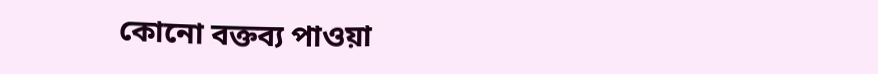কোনো বক্তব্য পাওয়া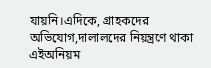যায়নি।এদিকে, গ্রাহকদের অভিযোগ,দালালদের নিয়ন্ত্রণে থাকা এইঅনিয়ম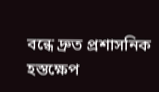বন্ধে দ্রুত প্রশাসনিক হস্তক্ষেপ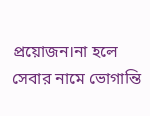প্রয়োজন।না হলে সেবার নামে ভোগান্তি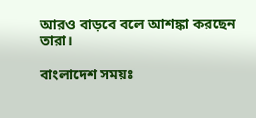আরও বাড়বে বলে আশঙ্কা করছেন তারা।

বাংলাদেশ সময়ঃ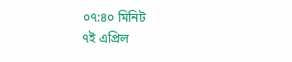০৭:৪০ মিনিট
৭ই এপ্রিল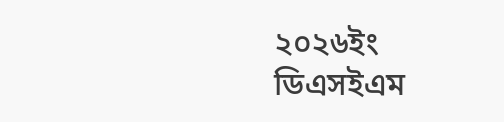২০২৬ইং
ডিএসইএম